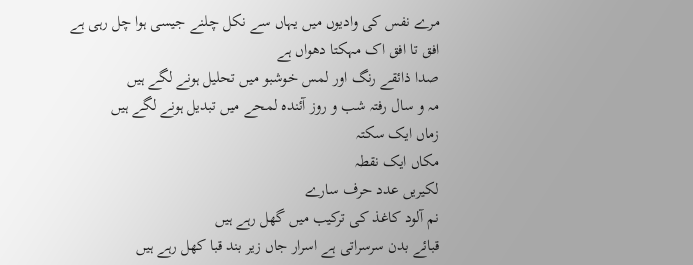مرے نفس کی وادیوں میں یہاں سے نکل چلنے جیسی ہوا چل رہی ہے
افق تا افق اک مہکتا دھواں ہے
صدا ذائقے رنگ اور لمس خوشبو میں تحلیل ہونے لگے ہیں
مہ و سال رفتہ شب و روز آئندہ لمحے میں تبدیل ہونے لگے ہیں
زماں ایک سکتہ
مکاں ایک نقطہ
لکیریں عدد حرف سارے
نم آلود کاغذ کی ترکیب میں گھل رہے ہیں
قبائے بدن سرسراتی ہے اسرار جاں زیر بند قبا کھل رہے ہیں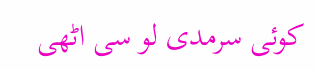کوئی سرمدی لو سی اٹھی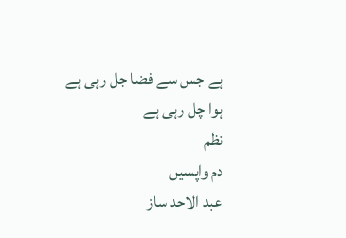ہے جس سے فضا جل رہی ہے
ہوا چل رہی ہے
نظم
دم واپسیں
عبد الاحد ساز